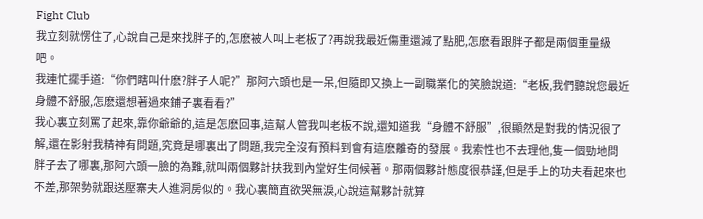Fight Club
我立刻就愣住了,心說自己是來找胖子的,怎麽被人叫上老板了?再說我最近傷重還減了點肥,怎麽看跟胖子都是兩個重量級吧。
我連忙擺手道:“你們瞎叫什麽?胖子人呢?”那阿六頭也是一呆,但隨即又換上一副職業化的笑臉說道:“老板,我們聽說您最近身體不舒服,怎麽還想著過來鋪子裏看看?”
我心裏立刻罵了起來,靠你爺爺的,這是怎麽回事,這幫人管我叫老板不說,還知道我“身體不舒服”,很顯然是對我的情況很了解,還在影射我精神有問題,究竟是哪裏出了問題,我完全沒有預料到會有這麽離奇的發展。我索性也不去理他,隻一個勁地問胖子去了哪裏,那阿六頭一臉的為難,就叫兩個夥計扶我到內堂好生伺候著。那兩個夥計態度很恭謹,但是手上的功夫看起來也不差,那架勢就跟送壓寨夫人進洞房似的。我心裏簡直欲哭無淚,心說這幫夥計就算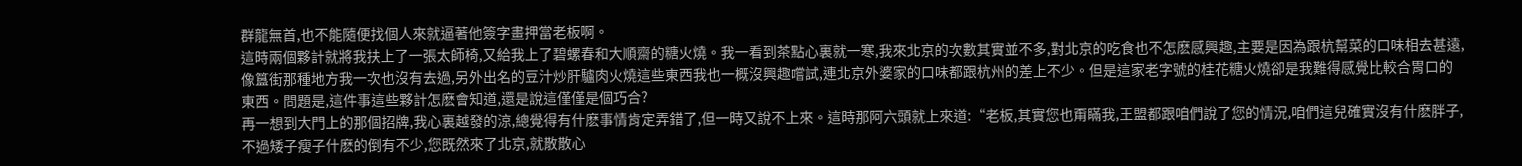群龍無首,也不能隨便找個人來就逼著他簽字畫押當老板啊。
這時兩個夥計就將我扶上了一張太師椅,又給我上了碧螺春和大順齋的糖火燒。我一看到茶點心裏就一寒,我來北京的次數其實並不多,對北京的吃食也不怎麽感興趣,主要是因為跟杭幫菜的口味相去甚遠,像簋街那種地方我一次也沒有去過,另外出名的豆汁炒肝驢肉火燒這些東西我也一概沒興趣嚐試,連北京外婆家的口味都跟杭州的差上不少。但是這家老字號的桂花糖火燒卻是我難得感覺比較合胃口的東西。問題是,這件事這些夥計怎麽會知道,還是說這僅僅是個巧合?
再一想到大門上的那個招牌,我心裏越發的涼,總覺得有什麽事情肯定弄錯了,但一時又說不上來。這時那阿六頭就上來道:“老板,其實您也甭瞞我,王盟都跟咱們說了您的情況,咱們這兒確實沒有什麽胖子,不過矮子瘦子什麽的倒有不少,您既然來了北京,就散散心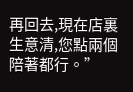再回去,現在店裏生意清,您點兩個陪著都行。”